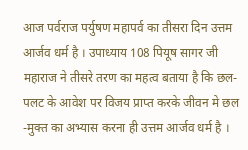आज पर्वराज पर्युषण महापर्व का तीसरा दिन उत्तम आर्जव धर्म है । उपाध्याय 108 पियूष सागर जी महाराज ने तीसरे तरण का महत्व बताया है कि छल-पलट के आवेश पर विजय प्राप्त करके जीवन मे छल -मुक्त का अभ्यास करना ही उत्तम आर्जव धर्म है ।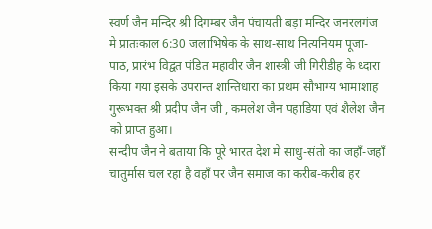स्वर्ण जैन मन्दिर श्री दिगम्बर जैन पंचायती बड़ा मन्दिर जनरलगंज मे प्रातःकाल 6:30 जलाभिषेक के साथ-साथ नित्यनियम पूजा-पाठ, प्रारंभ विद्वत पंडित महावीर जैन शास्त्री जी गिरीडीह के ध्दारा किया गया इसके उपरान्त शान्तिधारा का प्रथम सौभाग्य भामाशाह गुरूभक्त श्री प्रदीप जैन जी , कमलेश जैन पहाडिया एवं शैलेश जैन को प्राप्त हुआ।
सन्दीप जैन ने बताया कि पूरे भारत देश मे साधु-संतो का जहाँ-जहाँ चातुर्मास चल रहा है वहाँ पर जैन समाज का करीब-करीब हर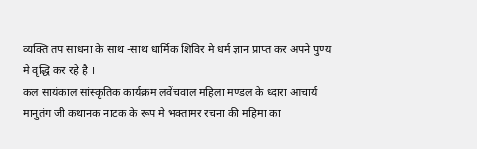व्यक्ति तप साधना के साथ -साथ धार्मिक शिविर मे धर्म ज्ञान प्राप्त कर अपने पुण्य मे वृद्धि कर रहे है ।
कल सायंकाल सांस्कृतिक कार्यक्रम लवेंचवाल महिला मण्डल के ध्दारा आचार्य मानुतंग जी कथानक नाटक के रूप मे भक्तामर रचना की महिमा का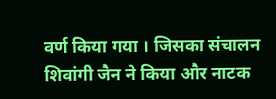वर्ण किया गया । जिसका संचालन शिवांगी जैन ने किया और नाटक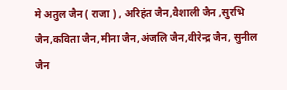मे अतुल जैन ( राजा ) , अरिहंत जैन,वैशाली जैन ,सुरभि जैन,कविता जैन,मीना जैन,अंजलि जैन,वीरेन्द्र जैन, सुनील जैन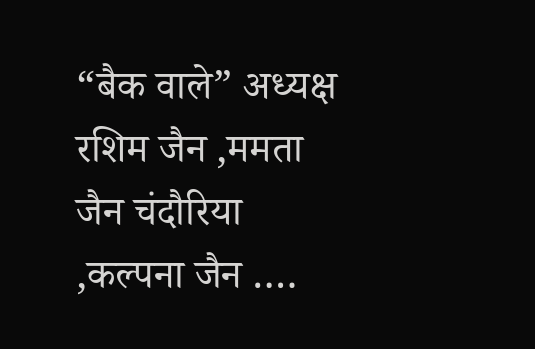“बैक वाले” अध्यक्ष रशिम जैन ,ममता जैन चंदौरिया ,कल्पना जैन ….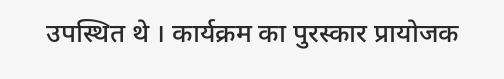उपस्थित थे । कार्यक्रम का पुरस्कार प्रायोजक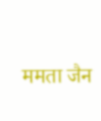ममता जैन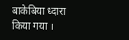बाकेबिया ध्दारा किया गया ।